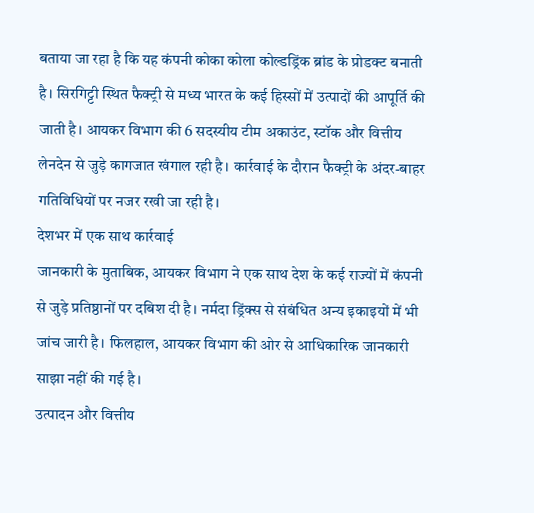बताया जा रहा है कि यह कंपनी कोका कोला कोल्डड्रिंक ब्रांड के प्रोडक्ट बनाती है। सिरगिट्टी स्थित फैक्ट्री से मध्य भारत के कई हिस्सों में उत्पादों की आपूर्ति की जाती है। आयकर विभाग की 6 सदस्यीय टीम अकाउंट, स्टॉक और वित्तीय लेनदेन से जुड़े कागजात खंगाल रही है। कार्रवाई के दौरान फैक्ट्री के अंदर-बाहर गतिविधियों पर नजर रखी जा रही है।
देशभर में एक साथ कार्रवाई
जानकारी के मुताबिक, आयकर विभाग ने एक साथ देश के कई राज्यों में कंपनी से जुड़े प्रतिष्ठानों पर दबिश दी है। नर्मदा ड्रिंक्स से संबंधित अन्य इकाइयों में भी जांच जारी है। फिलहाल, आयकर विभाग की ओर से आधिकारिक जानकारी साझा नहीं की गई है।
उत्पादन और वित्तीय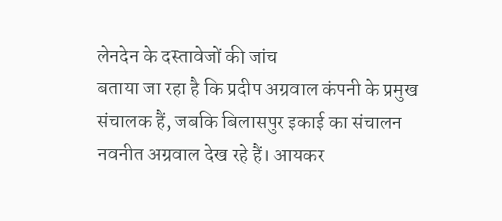लेनदेन के दस्तावेजों की जांच
बताया जा रहा है कि प्रदीप अग्रवाल कंपनी के प्रमुख संचालक हैं, जबकि बिलासपुर इकाई का संचालन नवनीत अग्रवाल देख रहे हैं। आयकर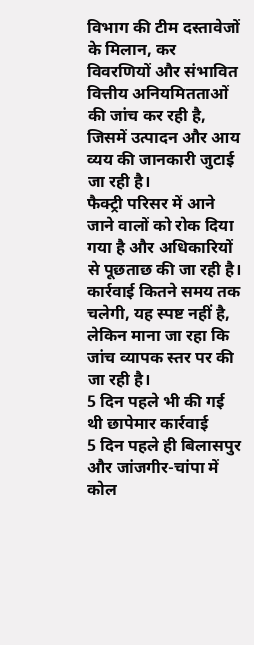विभाग की टीम दस्तावेजों के मिलान, कर विवरणियों और संभावित वित्तीय अनियमितताओं की जांच कर रही है, जिसमें उत्पादन और आय व्यय की जानकारी जुटाई जा रही है।
फैक्ट्री परिसर में आने जाने वालों को रोक दिया गया है और अधिकारियों से पूछताछ की जा रही है। कार्रवाई कितने समय तक चलेगी, यह स्पष्ट नहीं है, लेकिन माना जा रहा कि जांच व्यापक स्तर पर की जा रही है।
5 दिन पहले भी की गई थी छापेमार कार्रवाई
5 दिन पहले ही बिलासपुर और जांजगीर-चांपा में कोल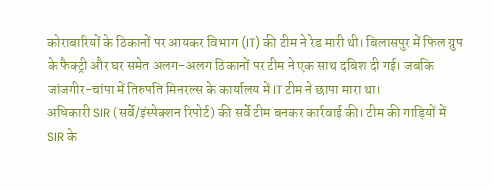कोराबारियों के ठिकानों पर आयकर विभाग (IT) की टीम ने रेड मारी थी। बिलासपुर में फिल ग्रुप के फैक्ट्री और घर समेत अलग-अलग ठिकानों पर टीम ने एक साथ दबिश दी गई। जबकि जांजगीर-चांपा में तिरुपति मिनरल्स के कार्यालय में IT टीम ने छापा मारा था।
अधिकारी SIR (सर्वे/इंस्पेक्शन रिपोर्ट) की सर्वे टीम बनकर कार्रवाई की। टीम की गाड़ियों में SIR के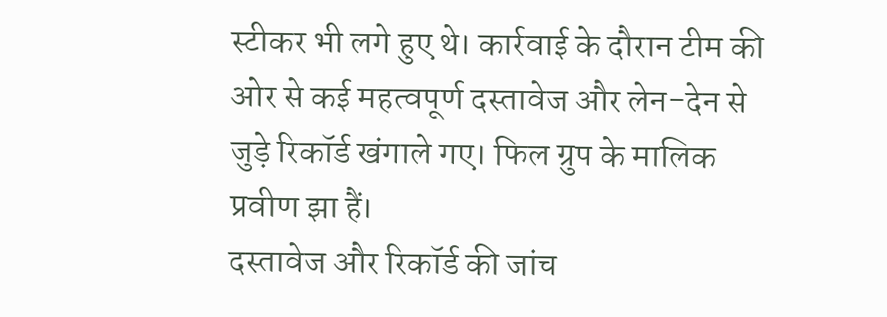स्टीकर भी लगे हुए थे। कार्रवाई के दौरान टीम की ओर से कई महत्वपूर्ण दस्तावेज और लेन-देन से जुड़े रिकॉर्ड खंगाले गए। फिल ग्रुप के मालिक प्रवीण झा हैं।
दस्तावेज और रिकॉर्ड की जांच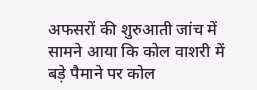अफसरों की शुरुआती जांच में सामने आया कि कोल वाशरी में बड़े पैमाने पर कोल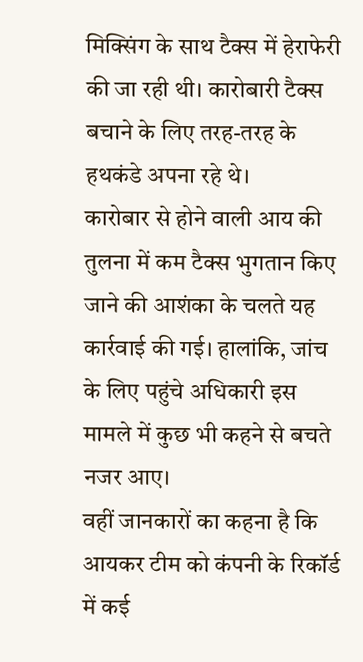मिक्सिंग के साथ टैक्स में हेराफेरी की जा रही थी। कारोबारी टैक्स बचाने के लिए तरह-तरह के हथकंडे अपना रहे थे।
कारोबार से होने वाली आय की तुलना में कम टैक्स भुगतान किए जाने की आशंका के चलते यह कार्रवाई की गई। हालांकि, जांच के लिए पहुंचे अधिकारी इस मामले में कुछ भी कहने से बचते नजर आए।
वहीं जानकारों का कहना है कि आयकर टीम को कंपनी के रिकॉर्ड में कई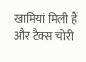खामियां मिली हैं और टैक्स चोरी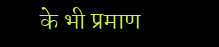के भी प्रमाण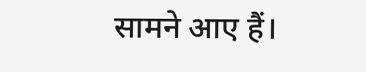सामने आए हैं।